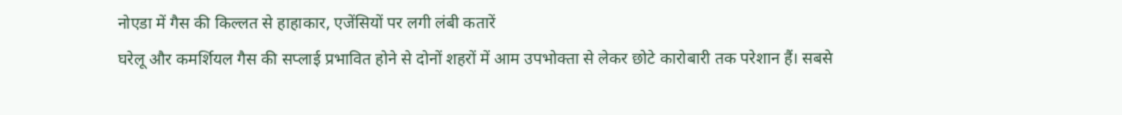नोएडा में गैस की किल्लत से हाहाकार, एजेंसियों पर लगी लंबी कतारें
घरेलू और कमर्शियल गैस की सप्लाई प्रभावित होने से दोनों शहरों में आम उपभोक्ता से लेकर छोटे कारोबारी तक परेशान हैं। सबसे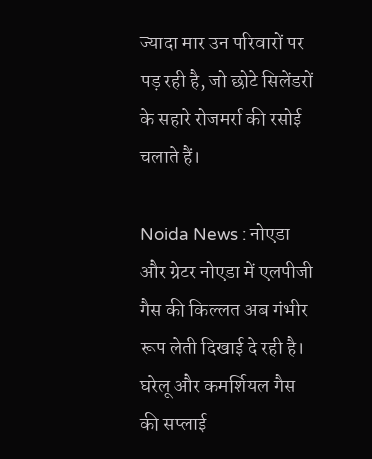ज्यादा मार उन परिवारों पर पड़ रही है, जो छोटे सिलेंडरों के सहारे रोजमर्रा की रसोई चलाते हैं।

Noida News : नोएडा और ग्रेटर नोएडा में एलपीजी गैस की किल्लत अब गंभीर रूप लेती दिखाई दे रही है। घरेलू और कमर्शियल गैस की सप्लाई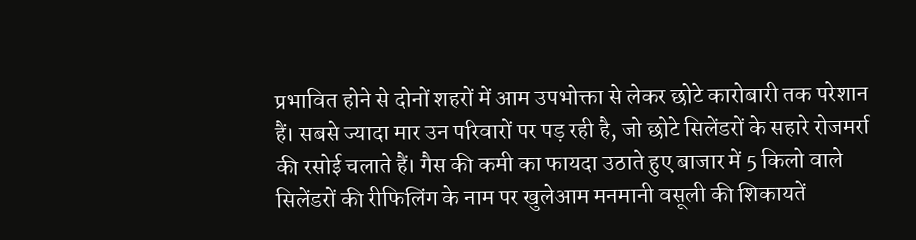प्रभावित होने से दोनों शहरों में आम उपभोक्ता से लेकर छोटे कारोबारी तक परेशान हैं। सबसे ज्यादा मार उन परिवारों पर पड़ रही है, जो छोटे सिलेंडरों के सहारे रोजमर्रा की रसोई चलाते हैं। गैस की कमी का फायदा उठाते हुए बाजार में 5 किलो वाले सिलेंडरों की रीफिलिंग के नाम पर खुलेआम मनमानी वसूली की शिकायतें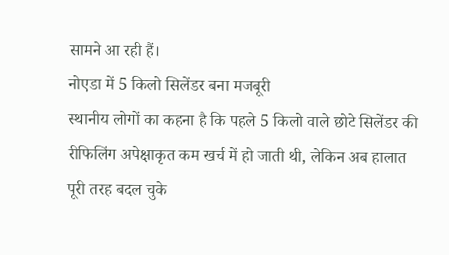सामने आ रही हैं।
नोएडा में 5 किलो सिलेंडर बना मजबूरी
स्थानीय लोगों का कहना है कि पहले 5 किलो वाले छोटे सिलेंडर की रीफिलिंग अपेक्षाकृत कम खर्च में हो जाती थी, लेकिन अब हालात पूरी तरह बदल चुके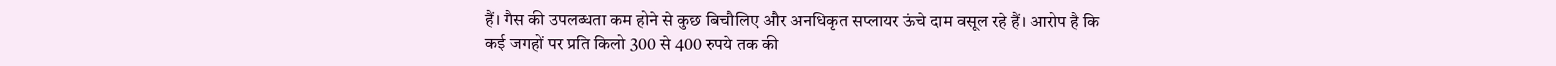हैं। गैस की उपलब्धता कम होने से कुछ बिचौलिए और अनधिकृत सप्लायर ऊंचे दाम वसूल रहे हैं। आरोप है कि कई जगहों पर प्रति किलो 300 से 400 रुपये तक की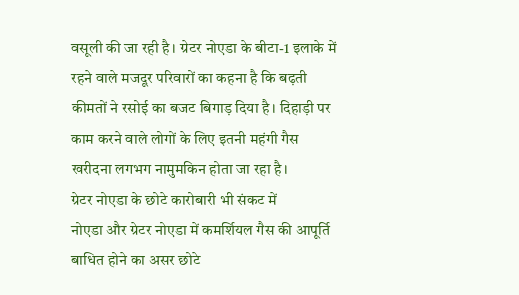वसूली की जा रही है। ग्रेटर नोएडा के बीटा-1 इलाके में रहने वाले मजदूर परिवारों का कहना है कि बढ़ती कीमतों ने रसोई का बजट बिगाड़ दिया है। दिहाड़ी पर काम करने वाले लोगों के लिए इतनी महंगी गैस खरीदना लगभग नामुमकिन होता जा रहा है।
ग्रेटर नोएडा के छोटे कारोबारी भी संकट में
नोएडा और ग्रेटर नोएडा में कमर्शियल गैस की आपूर्ति बाधित होने का असर छोटे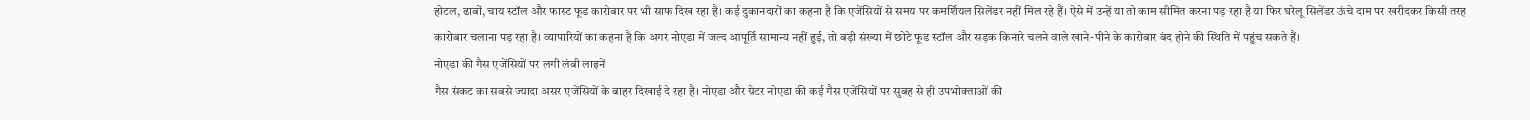होटल, ढाबों, चाय स्टॉल और फास्ट फूड कारोबार पर भी साफ दिख रहा है। कई दुकानदारों का कहना है कि एजेंसियों से समय पर कमर्शियल सिलेंडर नहीं मिल रहे हैं। ऐसे में उन्हें या तो काम सीमित करना पड़ रहा है या फिर घरेलू सिलेंडर ऊंचे दाम पर खरीदकर किसी तरह कारोबार चलाना पड़ रहा है। व्यापारियों का कहना है कि अगर नोएडा में जल्द आपूर्ति सामान्य नहीं हुई, तो बड़ी संख्या में छोटे फूड स्टॉल और सड़क किनारे चलने वाले खाने-पीने के कारोबार बंद होने की स्थिति में पहुंच सकते हैं।
नोएडा की गैस एजेंसियों पर लगी लंबी लाइनें
गैस संकट का सबसे ज्यादा असर एजेंसियों के बाहर दिखाई दे रहा है। नोएडा और ग्रेटर नोएडा की कई गैस एजेंसियों पर सुबह से ही उपभोक्ताओं की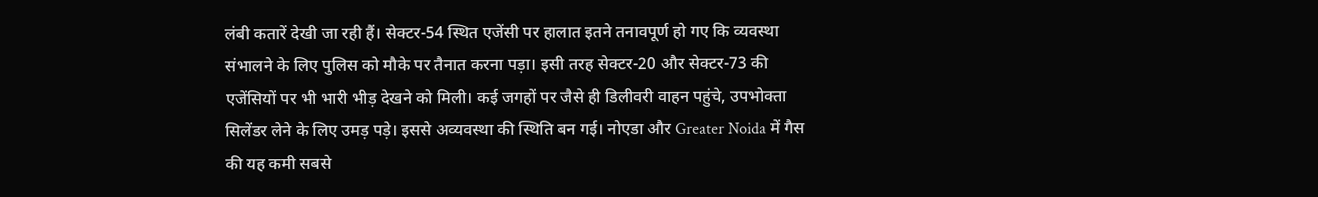लंबी कतारें देखी जा रही हैं। सेक्टर-54 स्थित एजेंसी पर हालात इतने तनावपूर्ण हो गए कि व्यवस्था संभालने के लिए पुलिस को मौके पर तैनात करना पड़ा। इसी तरह सेक्टर-20 और सेक्टर-73 की एजेंसियों पर भी भारी भीड़ देखने को मिली। कई जगहों पर जैसे ही डिलीवरी वाहन पहुंचे, उपभोक्ता सिलेंडर लेने के लिए उमड़ पड़े। इससे अव्यवस्था की स्थिति बन गई। नोएडा और Greater Noida में गैस की यह कमी सबसे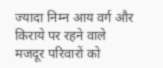ज्यादा निम्न आय वर्ग और किराये पर रहने वाले मजदूर परिवारों को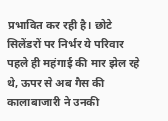प्रभावित कर रही है। छोटे सिलेंडरों पर निर्भर ये परिवार पहले ही महंगाई की मार झेल रहे थे, ऊपर से अब गैस की कालाबाजारी ने उनकी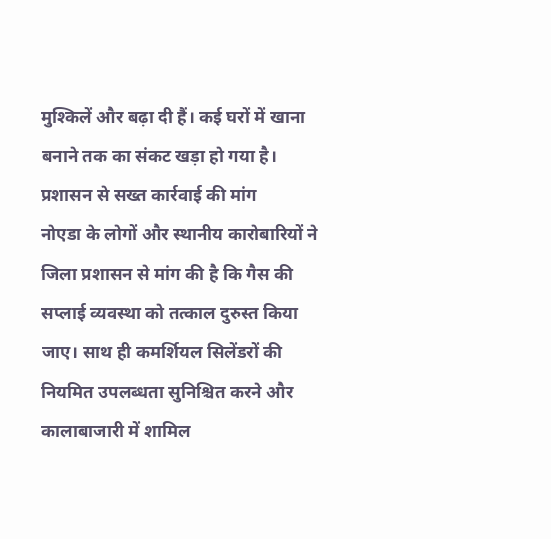मुश्किलें और बढ़ा दी हैं। कई घरों में खाना बनाने तक का संकट खड़ा हो गया है।
प्रशासन से सख्त कार्रवाई की मांग
नोएडा के लोगों और स्थानीय कारोबारियों ने जिला प्रशासन से मांग की है कि गैस की सप्लाई व्यवस्था को तत्काल दुरुस्त किया जाए। साथ ही कमर्शियल सिलेंडरों की नियमित उपलब्धता सुनिश्चित करने और कालाबाजारी में शामिल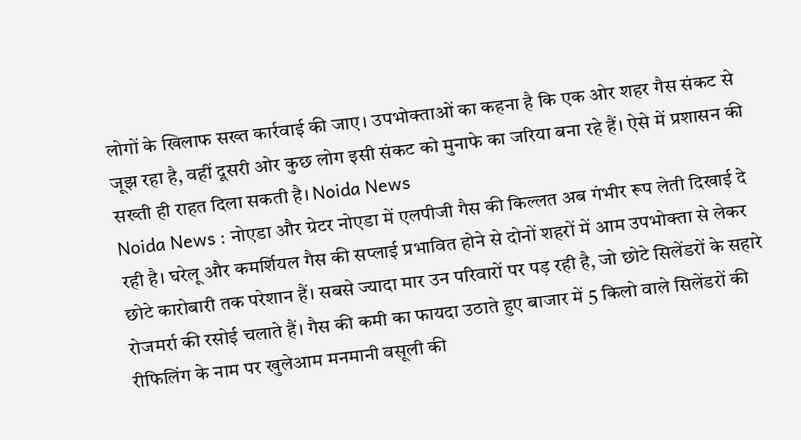लोगों के खिलाफ सख्त कार्रवाई की जाए। उपभोक्ताओं का कहना है कि एक ओर शहर गैस संकट से जूझ रहा है, वहीं दूसरी ओर कुछ लोग इसी संकट को मुनाफे का जरिया बना रहे हैं। ऐसे में प्रशासन की सख्ती ही राहत दिला सकती है। Noida News
Noida News : नोएडा और ग्रेटर नोएडा में एलपीजी गैस की किल्लत अब गंभीर रूप लेती दिखाई दे रही है। घरेलू और कमर्शियल गैस की सप्लाई प्रभावित होने से दोनों शहरों में आम उपभोक्ता से लेकर छोटे कारोबारी तक परेशान हैं। सबसे ज्यादा मार उन परिवारों पर पड़ रही है, जो छोटे सिलेंडरों के सहारे रोजमर्रा की रसोई चलाते हैं। गैस की कमी का फायदा उठाते हुए बाजार में 5 किलो वाले सिलेंडरों की रीफिलिंग के नाम पर खुलेआम मनमानी वसूली की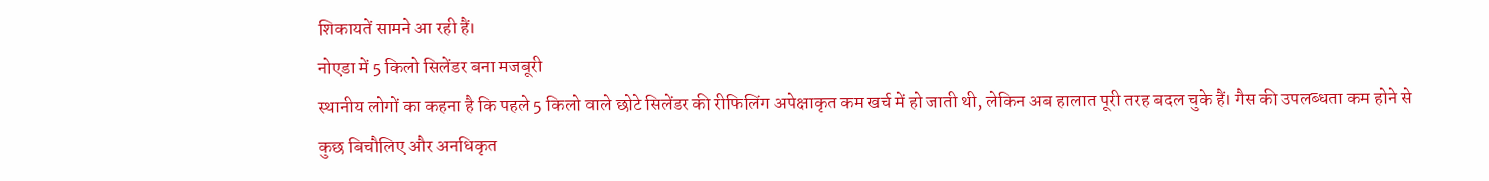शिकायतें सामने आ रही हैं।
नोएडा में 5 किलो सिलेंडर बना मजबूरी
स्थानीय लोगों का कहना है कि पहले 5 किलो वाले छोटे सिलेंडर की रीफिलिंग अपेक्षाकृत कम खर्च में हो जाती थी, लेकिन अब हालात पूरी तरह बदल चुके हैं। गैस की उपलब्धता कम होने से कुछ बिचौलिए और अनधिकृत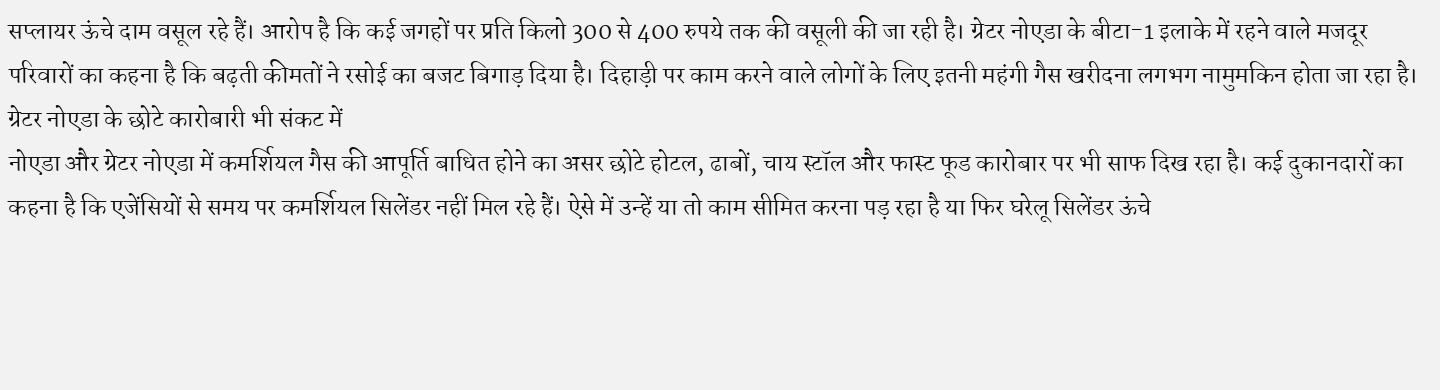सप्लायर ऊंचे दाम वसूल रहे हैं। आरोप है कि कई जगहों पर प्रति किलो 300 से 400 रुपये तक की वसूली की जा रही है। ग्रेटर नोएडा के बीटा-1 इलाके में रहने वाले मजदूर परिवारों का कहना है कि बढ़ती कीमतों ने रसोई का बजट बिगाड़ दिया है। दिहाड़ी पर काम करने वाले लोगों के लिए इतनी महंगी गैस खरीदना लगभग नामुमकिन होता जा रहा है।
ग्रेटर नोएडा के छोटे कारोबारी भी संकट में
नोएडा और ग्रेटर नोएडा में कमर्शियल गैस की आपूर्ति बाधित होने का असर छोटे होटल, ढाबों, चाय स्टॉल और फास्ट फूड कारोबार पर भी साफ दिख रहा है। कई दुकानदारों का कहना है कि एजेंसियों से समय पर कमर्शियल सिलेंडर नहीं मिल रहे हैं। ऐसे में उन्हें या तो काम सीमित करना पड़ रहा है या फिर घरेलू सिलेंडर ऊंचे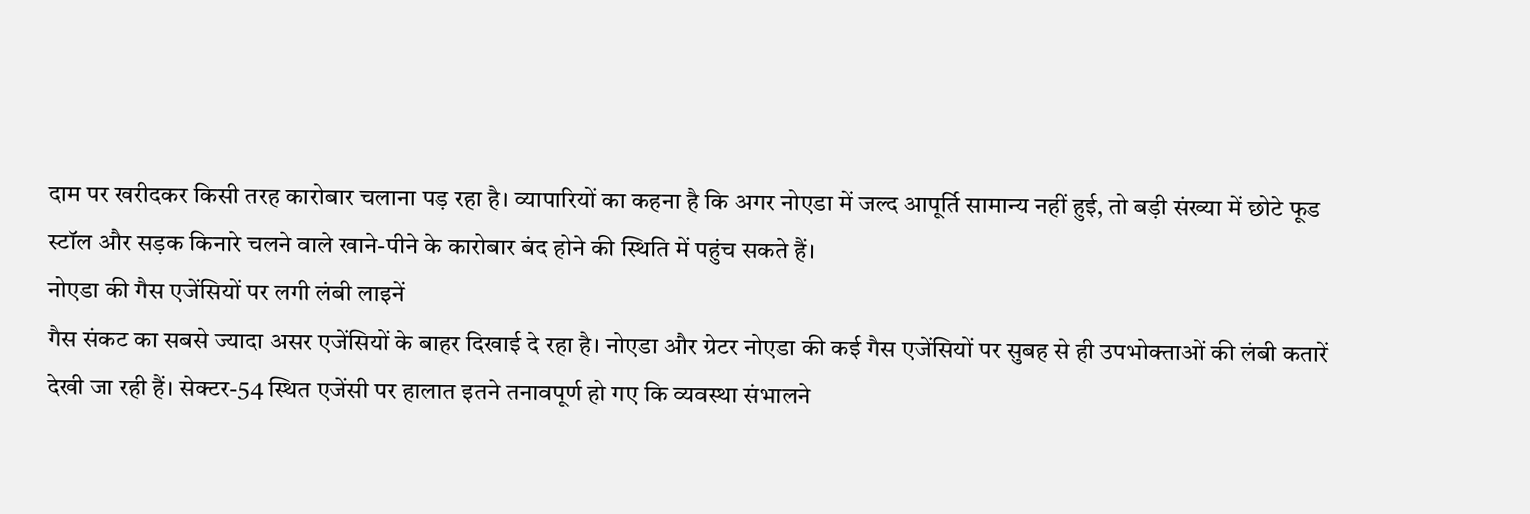दाम पर खरीदकर किसी तरह कारोबार चलाना पड़ रहा है। व्यापारियों का कहना है कि अगर नोएडा में जल्द आपूर्ति सामान्य नहीं हुई, तो बड़ी संख्या में छोटे फूड स्टॉल और सड़क किनारे चलने वाले खाने-पीने के कारोबार बंद होने की स्थिति में पहुंच सकते हैं।
नोएडा की गैस एजेंसियों पर लगी लंबी लाइनें
गैस संकट का सबसे ज्यादा असर एजेंसियों के बाहर दिखाई दे रहा है। नोएडा और ग्रेटर नोएडा की कई गैस एजेंसियों पर सुबह से ही उपभोक्ताओं की लंबी कतारें देखी जा रही हैं। सेक्टर-54 स्थित एजेंसी पर हालात इतने तनावपूर्ण हो गए कि व्यवस्था संभालने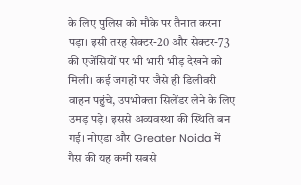के लिए पुलिस को मौके पर तैनात करना पड़ा। इसी तरह सेक्टर-20 और सेक्टर-73 की एजेंसियों पर भी भारी भीड़ देखने को मिली। कई जगहों पर जैसे ही डिलीवरी वाहन पहुंचे, उपभोक्ता सिलेंडर लेने के लिए उमड़ पड़े। इससे अव्यवस्था की स्थिति बन गई। नोएडा और Greater Noida में गैस की यह कमी सबसे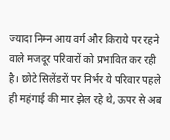ज्यादा निम्न आय वर्ग और किराये पर रहने वाले मजदूर परिवारों को प्रभावित कर रही है। छोटे सिलेंडरों पर निर्भर ये परिवार पहले ही महंगाई की मार झेल रहे थे, ऊपर से अब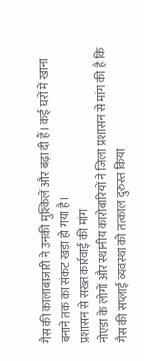गैस की कालाबाजारी ने उनकी मुश्किलें और बढ़ा दी हैं। कई घरों में खाना बनाने तक का संकट खड़ा हो गया है।
प्रशासन से सख्त कार्रवाई की मांग
नोएडा के लोगों और स्थानीय कारोबारियों ने जिला प्रशासन से मांग की है कि गैस की सप्लाई व्यवस्था को तत्काल दुरुस्त किया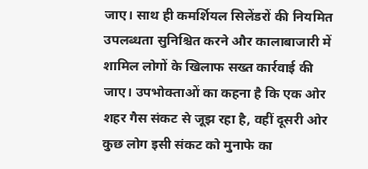जाए। साथ ही कमर्शियल सिलेंडरों की नियमित उपलब्धता सुनिश्चित करने और कालाबाजारी में शामिल लोगों के खिलाफ सख्त कार्रवाई की जाए। उपभोक्ताओं का कहना है कि एक ओर शहर गैस संकट से जूझ रहा है, वहीं दूसरी ओर कुछ लोग इसी संकट को मुनाफे का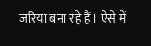जरिया बना रहे हैं। ऐसे में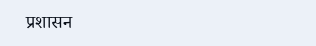प्रशासन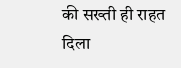की सख्ती ही राहत दिला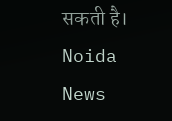सकती है। Noida News